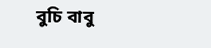বুচি বাবু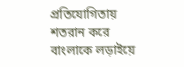প্রতিযোগিতায় শতরান করে বাংলাকে লড়াইয়ে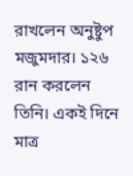রাখলেন অনুষ্টুপ মজুমদার। ১২৬ রান করলেন তিনি। একই দিনে মাত্র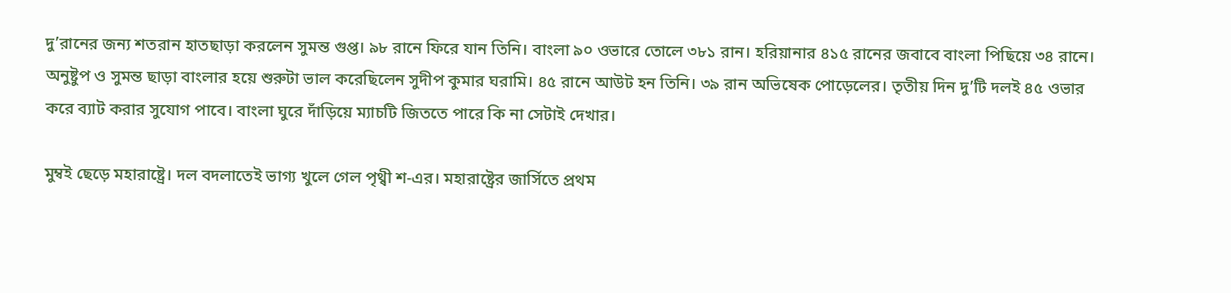দু’রানের জন্য শতরান হাতছাড়া করলেন সুমন্ত গুপ্ত। ৯৮ রানে ফিরে যান তিনি। বাংলা ৯০ ওভারে তোলে ৩৮১ রান। হরিয়ানার ৪১৫ রানের জবাবে বাংলা পিছিয়ে ৩৪ রানে। অনুষ্টুপ ও সুমন্ত ছাড়া বাংলার হয়ে শুরুটা ভাল করেছিলেন সুদীপ কুমার ঘরামি। ৪৫ রানে আউট হন তিনি। ৩৯ রান অভিষেক পোড়েলের। তৃতীয় দিন দু’টি দলই ৪৫ ওভার করে ব্যাট করার সুযোগ পাবে। বাংলা ঘুরে দাঁড়িয়ে ম্যাচটি জিততে পারে কি না সেটাই দেখার।

মুম্বই ছেড়ে মহারাষ্ট্রে। দল বদলাতেই ভাগ্য খুলে গেল পৃথ্বী শ-এর। মহারাষ্ট্রের জার্সিতে প্রথম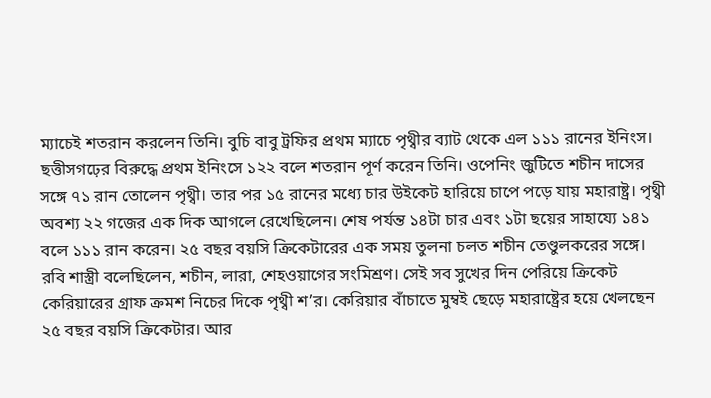ম্যাচেই শতরান করলেন তিনি। বুচি বাবু ট্রফির প্রথম ম্যাচে পৃথ্বীর ব্যাট থেকে এল ১১১ রানের ইনিংস। ছত্তীসগঢ়ের বিরুদ্ধে প্রথম ইনিংসে ১২২ বলে শতরান পূর্ণ করেন তিনি। ওপেনিং জুটিতে শচীন দাসের সঙ্গে ৭১ রান তোলেন পৃথ্বী। তার পর ১৫ রানের মধ্যে চার উইকেট হারিয়ে চাপে পড়ে যায় মহারাষ্ট্র। পৃথ্বী অবশ্য ২২ গজের এক দিক আগলে রেখেছিলেন। শেষ পর্যন্ত ১৪টা চার এবং ১টা ছয়ের সাহায্যে ১৪১ বলে ১১১ রান করেন। ২৫ বছর বয়সি ক্রিকেটারের এক সময় তুলনা চলত শচীন তেণ্ডুলকরের সঙ্গে। রবি শাস্ত্রী বলেছিলেন, শচীন, লারা, শেহওয়াগের সংমিশ্রণ। সেই সব সুখের দিন পেরিয়ে ক্রিকেট কেরিয়ারের গ্রাফ ক্রমশ নিচের দিকে পৃথ্বী শ’র। কেরিয়ার বাঁচাতে মুম্বই ছেড়ে মহারাষ্ট্রের হয়ে খেলছেন ২৫ বছর বয়সি ক্রিকেটার। আর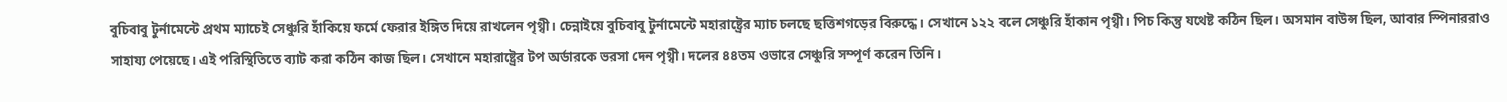বুচিবাবু টুর্নামেন্টে প্রথম ম্যাচেই সেঞ্চুরি হাঁকিয়ে ফর্মে ফেরার ইঙ্গিত দিয়ে রাখলেন পৃথ্বী। চেন্নাইয়ে বুচিবাবু টুর্নামেন্টে মহারাষ্ট্রের ম্যাচ চলছে ছত্তিশগড়ের বিরুদ্ধে। সেখানে ১২২ বলে সেঞ্চুরি হাঁকান পৃথ্বী। পিচ কিন্তু যথেষ্ট কঠিন ছিল। অসমান বাউন্স ছিল, আবার স্পিনাররাও সাহায্য পেয়েছে। এই পরিস্থিতিতে ব্যাট করা কঠিন কাজ ছিল। সেখানে মহারাষ্ট্রের টপ অর্ডারকে ভরসা দেন পৃথ্বী। দলের ৪৪তম ওভারে সেঞ্চুরি সম্পূর্ণ করেন তিনি।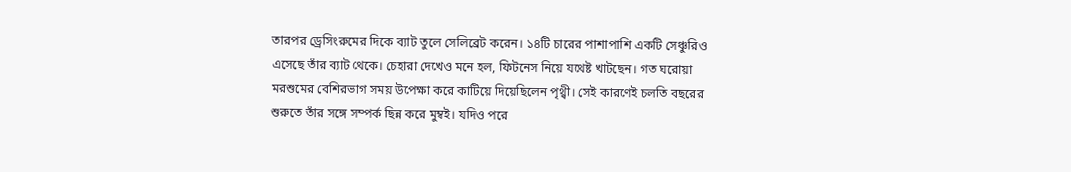তারপর ড্রেসিংরুমের দিকে ব্যাট তুলে সেলিব্রেট করেন। ১৪টি চারের পাশাপাশি একটি সেঞ্চুরিও এসেছে তাঁর ব্যাট থেকে। চেহারা দেখেও মনে হল, ফিটনেস নিয়ে যথেষ্ট খাটছেন। গত ঘরোয়া মরশুমের বেশিরভাগ সময় উপেক্ষা করে কাটিয়ে দিয়েছিলেন পৃথ্বী। সেই কারণেই চলতি বছরের শুরুতে তাঁর সঙ্গে সম্পর্ক ছিন্ন করে মুম্বই। যদিও পরে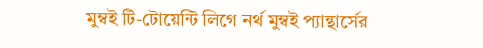মুম্বই টি-টোয়েন্টি লিগে নর্থ মুম্বই প্যান্থার্সের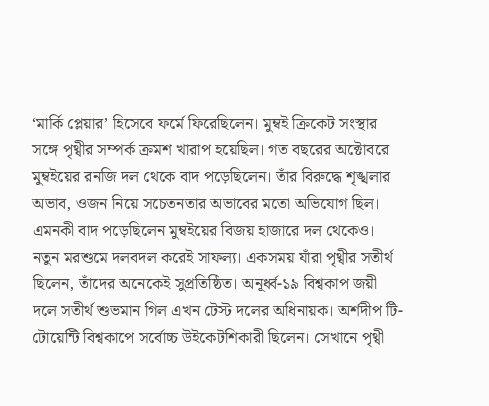‘মার্কি প্লেয়ার’ হিসেবে ফর্মে ফিরেছিলেন। মুম্বই ক্রিকেট সংস্থার সঙ্গে পৃথ্বীর সম্পর্ক ক্রমশ খারাপ হয়েছিল। গত বছরের অক্টোবরে মুম্বইয়ের রনজি দল থেকে বাদ পড়েছিলেন। তাঁর বিরুদ্ধে শৃঙ্খলার অভাব, ওজন নিয়ে সচেতনতার অভাবের মতো অভিযোগ ছিল। এমনকী বাদ পড়েছিলেন মুম্বইয়ের বিজয় হাজারে দল থেকেও। নতুন মরশুমে দলবদল করেই সাফল্য। একসময় যাঁরা পৃথ্বীর সতীর্থ ছিলেন, তাঁদের অনেকেই সুপ্রতিষ্ঠিত। অনূর্ধ্ব-১৯ বিশ্বকাপ জয়ী দলে সতীর্থ শুভমান গিল এখন টেস্ট দলের অধিনায়ক। অর্শদীপ টি-টোয়েন্টি বিশ্বকাপে সর্বোচ্চ উইকেটশিকারী ছিলেন। সেখানে পৃথ্বী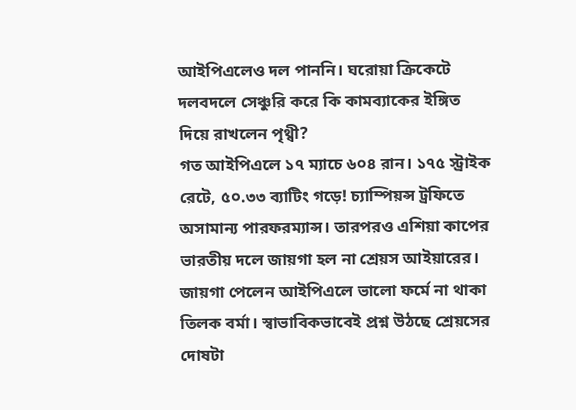আইপিএলেও দল পাননি। ঘরোয়া ক্রিকেটে দলবদলে সেঞ্চুরি করে কি কামব্যাকের ইঙ্গিত দিয়ে রাখলেন পৃথ্বী?
গত আইপিএলে ১৭ ম্যাচে ৬০৪ রান। ১৭৫ স্ট্রাইক রেটে, ৫০.৩৩ ব্যাটিং গড়ে! চ্যাম্পিয়ন্স ট্রফিতে অসামান্য পারফরম্যান্স। তারপরও এশিয়া কাপের ভারতীয় দলে জায়গা হল না শ্রেয়স আইয়ারের। জায়গা পেলেন আইপিএলে ভালো ফর্মে না থাকা তিলক বর্মা। স্বাভাবিকভাবেই প্রশ্ন উঠছে শ্রেয়সের দোষটা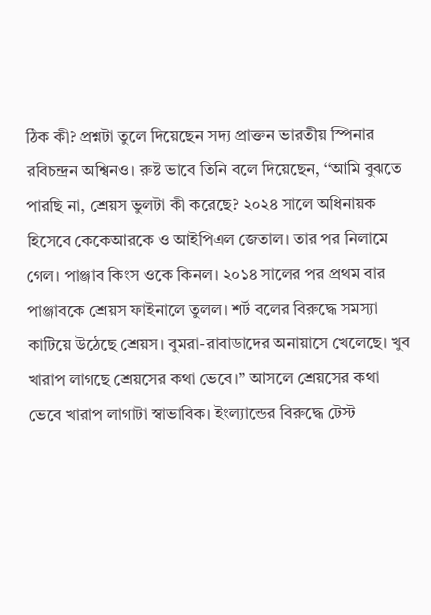ঠিক কী? প্রশ্নটা তুলে দিয়েছেন সদ্য প্রাক্তন ভারতীয় স্পিনার রবিচন্দ্রন অশ্বিনও। রুষ্ট ভাবে তিনি বলে দিয়েছেন, ‘‘আমি বুঝতে পারছি না, শ্রেয়স ভুলটা কী করেছে? ২০২৪ সালে অধিনায়ক হিসেবে কেকেআরকে ও আইপিএল জেতাল। তার পর নিলামে গেল। পাঞ্জাব কিংস ওকে কিনল। ২০১৪ সালের পর প্রথম বার পাঞ্জাবকে শ্রেয়স ফাইনালে তুলল। শর্ট বলের বিরুদ্ধে সমস্যা কাটিয়ে উঠেছে শ্রেয়স। বুমরা-রাবাডাদের অনায়াসে খেলেছে। খুব খারাপ লাগছে শ্রেয়সের কথা ভেবে।’’ আসলে শ্রেয়সের কথা ভেবে খারাপ লাগাটা স্বাভাবিক। ইংল্যান্ডের বিরুদ্ধে টেস্ট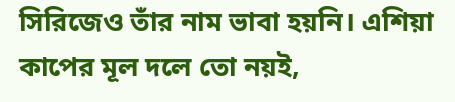সিরিজেও তাঁর নাম ভাবা হয়নি। এশিয়া কাপের মূল দলে তো নয়ই,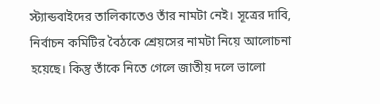স্ট্যান্ডবাইদের তালিকাতেও তাঁর নামটা নেই। সূত্রের দাবি, নির্বাচন কমিটির বৈঠকে শ্রেয়সের নামটা নিয়ে আলোচনা হয়েছে। কিন্তু তাঁকে নিতে গেলে জাতীয় দলে ভালো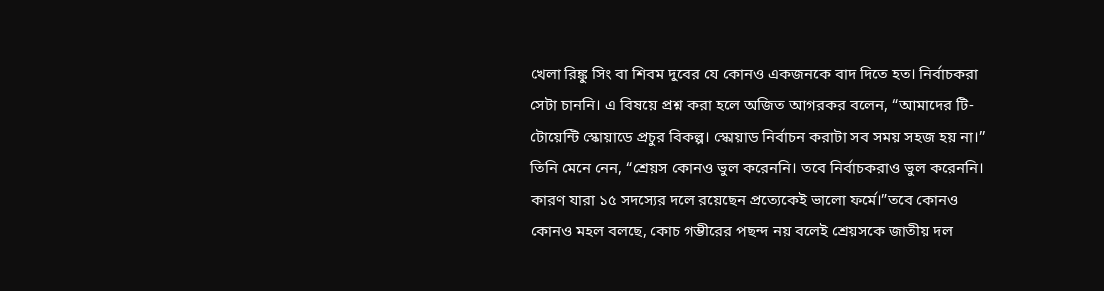খেলা রিঙ্কু সিং বা শিবম দুবের যে কোনও একজনকে বাদ দিতে হত। নির্বাচকরা সেটা চাননি। এ বিষয়ে প্রশ্ন করা হলে অজিত আগরকর বলেন, “আমাদের টি-টোয়েন্টি স্কোয়াডে প্রচুর বিকল্প। স্কোয়াড নির্বাচন করাটা সব সময় সহজ হয় না।’’ তিনি মেনে নেন, “শ্রেয়স কোনও ভুল করেননি। তবে নির্বাচকরাও ভুল করেননি। কারণ যারা ১৫ সদস্যের দলে রয়েছেন প্রত্যেকেই ভালো ফর্মে।”তবে কোনও কোনও মহল বলছে, কোচ গম্ভীরের পছন্দ নয় বলেই শ্রেয়সকে জাতীয় দল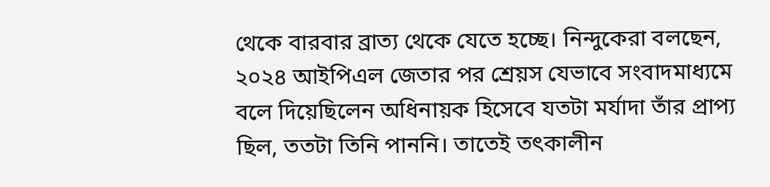থেকে বারবার ব্রাত্য থেকে যেতে হচ্ছে। নিন্দুকেরা বলছেন, ২০২৪ আইপিএল জেতার পর শ্রেয়স যেভাবে সংবাদমাধ্যমে বলে দিয়েছিলেন অধিনায়ক হিসেবে যতটা মর্যাদা তাঁর প্রাপ্য ছিল, ততটা তিনি পাননি। তাতেই তৎকালীন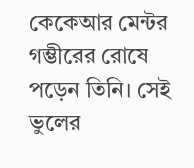কেকেআর মেন্টর গম্ভীরের রোষে পড়েন তিনি। সেই ভুলের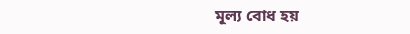মূল্য বোধ হয়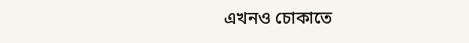এখনও চোকাতে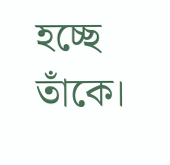হচ্ছে তাঁকে।